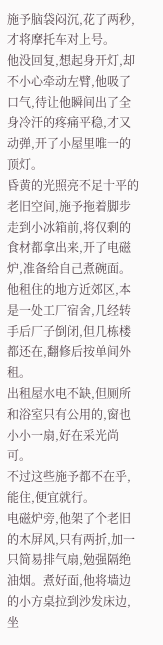施予脑袋闷沉,花了两秒,才将摩托车对上号。
他没回复,想起身开灯,却不小心牵动左臂,他吸了口气,待让他瞬间出了全身冷汗的疼痛平稳,才又动弹,开了小屋里唯一的顶灯。
昏黄的光照亮不足十平的老旧空间,施予拖着脚步走到小冰箱前,将仅剩的食材都拿出来,开了电磁炉,准备给自己煮碗面。
他租住的地方近郊区,本是一处工厂宿舍,几经转手后厂子倒闭,但几栋楼都还在,翻修后按单间外租。
出租屋水电不缺,但厕所和浴室只有公用的,窗也小小一扇,好在采光尚可。
不过这些施予都不在乎,能住,便宜就行。
电磁炉旁,他架了个老旧的木屏风,只有两折,加一只简易排气扇,勉强隔绝油烟。煮好面,他将墙边的小方桌拉到沙发床边,坐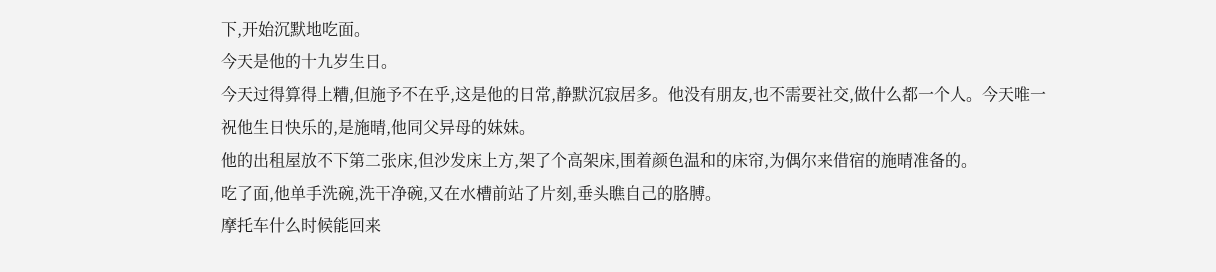下,开始沉默地吃面。
今天是他的十九岁生日。
今天过得算得上糟,但施予不在乎,这是他的日常,静默沉寂居多。他没有朋友,也不需要社交,做什么都一个人。今天唯一祝他生日快乐的,是施晴,他同父异母的妹妹。
他的出租屋放不下第二张床,但沙发床上方,架了个高架床,围着颜色温和的床帘,为偶尔来借宿的施晴准备的。
吃了面,他单手洗碗,洗干净碗,又在水槽前站了片刻,垂头瞧自己的胳膊。
摩托车什么时候能回来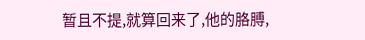暂且不提,就算回来了,他的胳膊,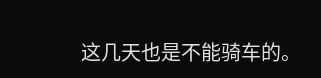这几天也是不能骑车的。